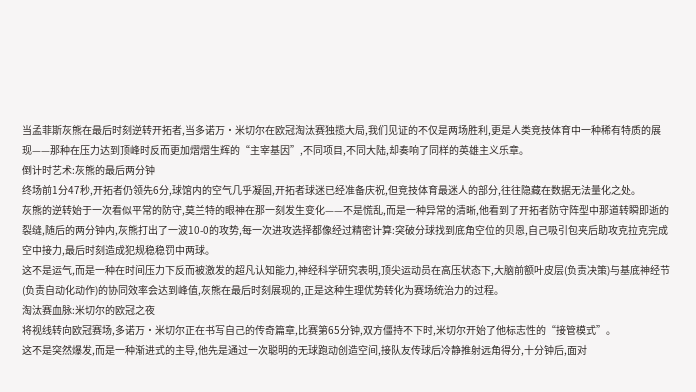当孟菲斯灰熊在最后时刻逆转开拓者,当多诺万·米切尔在欧冠淘汰赛独揽大局,我们见证的不仅是两场胜利,更是人类竞技体育中一种稀有特质的展现——那种在压力达到顶峰时反而更加熠熠生辉的“主宰基因”,不同项目,不同大陆,却奏响了同样的英雄主义乐章。
倒计时艺术:灰熊的最后两分钟
终场前1分47秒,开拓者仍领先6分,球馆内的空气几乎凝固,开拓者球迷已经准备庆祝,但竞技体育最迷人的部分,往往隐藏在数据无法量化之处。
灰熊的逆转始于一次看似平常的防守,莫兰特的眼神在那一刻发生变化——不是慌乱,而是一种异常的清晰,他看到了开拓者防守阵型中那道转瞬即逝的裂缝,随后的两分钟内,灰熊打出了一波10-0的攻势,每一次进攻选择都像经过精密计算:突破分球找到底角空位的贝恩,自己吸引包夹后助攻克拉克完成空中接力,最后时刻造成犯规稳稳罚中两球。
这不是运气,而是一种在时间压力下反而被激发的超凡认知能力,神经科学研究表明,顶尖运动员在高压状态下,大脑前额叶皮层(负责决策)与基底神经节(负责自动化动作)的协同效率会达到峰值,灰熊在最后时刻展现的,正是这种生理优势转化为赛场统治力的过程。
淘汰赛血脉:米切尔的欧冠之夜
将视线转向欧冠赛场,多诺万·米切尔正在书写自己的传奇篇章,比赛第65分钟,双方僵持不下时,米切尔开始了他标志性的“接管模式”。
这不是突然爆发,而是一种渐进式的主导,他先是通过一次聪明的无球跑动创造空间,接队友传球后冷静推射远角得分,十分钟后,面对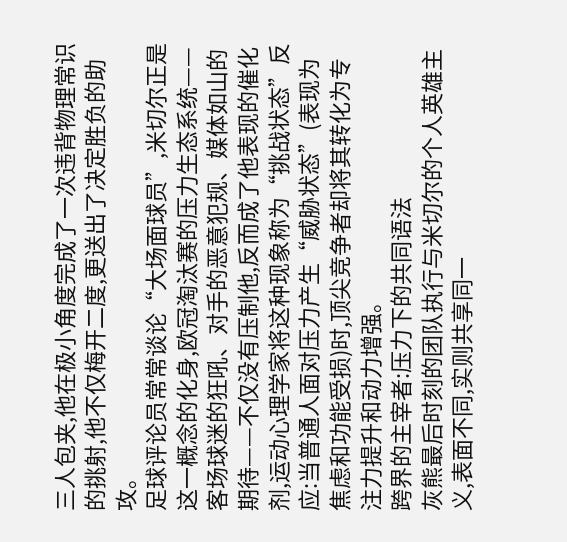三人包夹,他在极小角度完成了一次违背物理常识的挑射,他不仅梅开二度,更送出了决定胜负的助攻。
足球评论员常常谈论“大场面球员”,米切尔正是这一概念的化身,欧冠淘汰赛的压力生态系统——客场球迷的狂吼、对手的恶意犯规、媒体如山的期待——不仅没有压制他,反而成了他表现的催化剂,运动心理学家将这种现象称为“挑战状态”反应:当普通人面对压力产生“威胁状态”(表现为焦虑和功能受损)时,顶尖竞争者却将其转化为专注力提升和动力增强。
跨界的主宰者:压力下的共同语法
灰熊最后时刻的团队执行与米切尔的个人英雄主义,表面不同,实则共享同一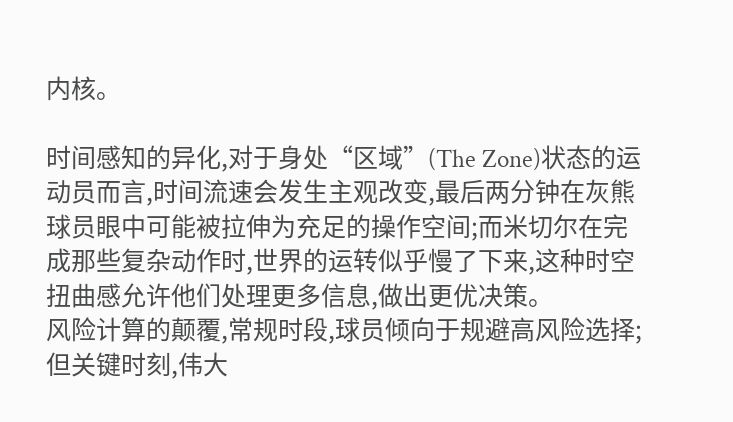内核。

时间感知的异化,对于身处“区域”(The Zone)状态的运动员而言,时间流速会发生主观改变,最后两分钟在灰熊球员眼中可能被拉伸为充足的操作空间;而米切尔在完成那些复杂动作时,世界的运转似乎慢了下来,这种时空扭曲感允许他们处理更多信息,做出更优决策。
风险计算的颠覆,常规时段,球员倾向于规避高风险选择;但关键时刻,伟大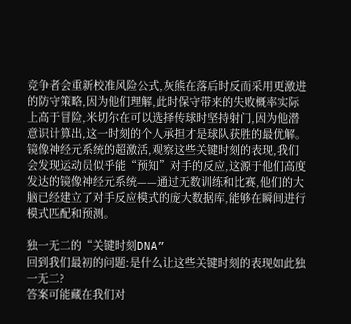竞争者会重新校准风险公式,灰熊在落后时反而采用更激进的防守策略,因为他们理解,此时保守带来的失败概率实际上高于冒险,米切尔在可以选择传球时坚持射门,因为他潜意识计算出,这一时刻的个人承担才是球队获胜的最优解。
镜像神经元系统的超激活,观察这些关键时刻的表现,我们会发现运动员似乎能“预知”对手的反应,这源于他们高度发达的镜像神经元系统——通过无数训练和比赛,他们的大脑已经建立了对手反应模式的庞大数据库,能够在瞬间进行模式匹配和预测。

独一无二的“关键时刻DNA”
回到我们最初的问题:是什么让这些关键时刻的表现如此独一无二?
答案可能藏在我们对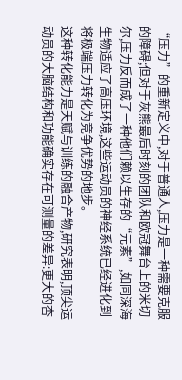“压力”的重新定义中,对于普通人,压力是一种需要克服的障碍;但对于灰熊最后时刻的团队和欧冠舞台上的米切尔,压力反而成了一种他们赖以生存的“元素”,如同深海生物适应了高压环境,这些运动员的神经系统已经进化到将极端压力转化为竞争优势的地步。
这种转化能力是天赋与训练的融合产物,研究表明,顶尖运动员的大脑结构和功能确实存在可测量的差异:更大的杏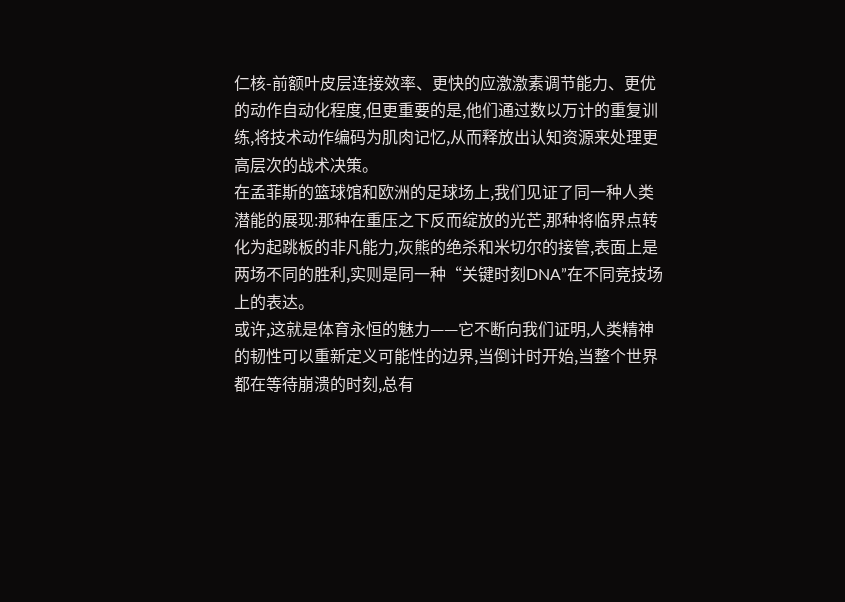仁核-前额叶皮层连接效率、更快的应激激素调节能力、更优的动作自动化程度,但更重要的是,他们通过数以万计的重复训练,将技术动作编码为肌肉记忆,从而释放出认知资源来处理更高层次的战术决策。
在孟菲斯的篮球馆和欧洲的足球场上,我们见证了同一种人类潜能的展现:那种在重压之下反而绽放的光芒,那种将临界点转化为起跳板的非凡能力,灰熊的绝杀和米切尔的接管,表面上是两场不同的胜利,实则是同一种“关键时刻DNA”在不同竞技场上的表达。
或许,这就是体育永恒的魅力——它不断向我们证明,人类精神的韧性可以重新定义可能性的边界,当倒计时开始,当整个世界都在等待崩溃的时刻,总有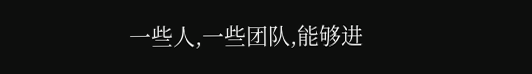一些人,一些团队,能够进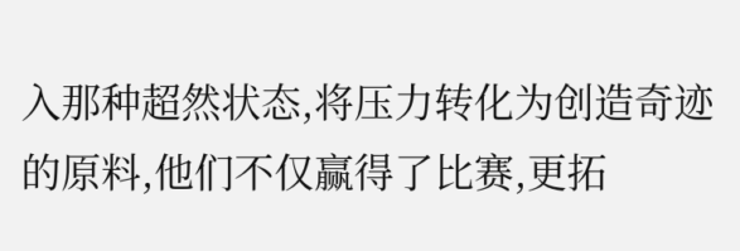入那种超然状态,将压力转化为创造奇迹的原料,他们不仅赢得了比赛,更拓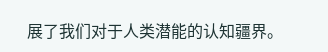展了我们对于人类潜能的认知疆界。